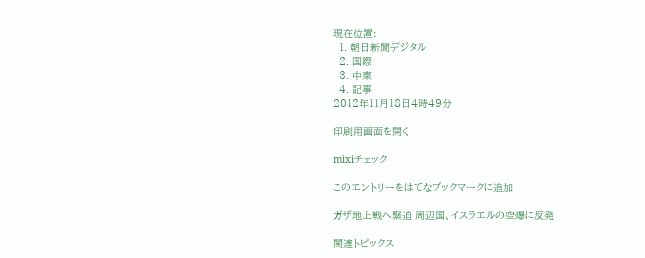現在位置:
  1. 朝日新聞デジタル
  2. 国際
  3. 中東
  4. 記事
2012年11月18日4時49分

印刷用画面を開く

mixiチェック

このエントリーをはてなブックマークに追加

ガザ地上戦へ緊迫 周辺国、イスラエルの空爆に反発

関連トピックス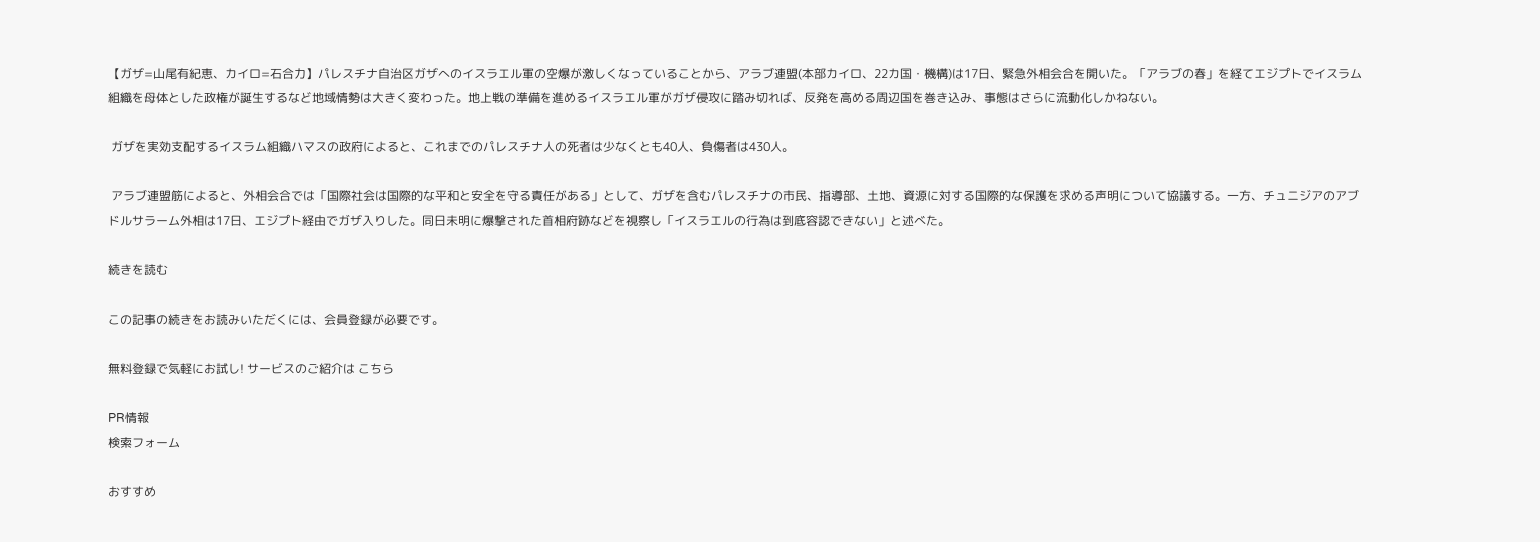【ガザ=山尾有紀恵、カイロ=石合力】パレスチナ自治区ガザへのイスラエル軍の空爆が激しくなっていることから、アラブ連盟(本部カイロ、22カ国・機構)は17日、緊急外相会合を開いた。「アラブの春」を経てエジプトでイスラム組織を母体とした政権が誕生するなど地域情勢は大きく変わった。地上戦の準備を進めるイスラエル軍がガザ侵攻に踏み切れば、反発を高める周辺国を巻き込み、事態はさらに流動化しかねない。

 ガザを実効支配するイスラム組織ハマスの政府によると、これまでのパレスチナ人の死者は少なくとも40人、負傷者は430人。

 アラブ連盟筋によると、外相会合では「国際社会は国際的な平和と安全を守る責任がある」として、ガザを含むパレスチナの市民、指導部、土地、資源に対する国際的な保護を求める声明について協議する。一方、チュニジアのアブドルサラーム外相は17日、エジプト経由でガザ入りした。同日未明に爆撃された首相府跡などを視察し「イスラエルの行為は到底容認できない」と述べた。

続きを読む

この記事の続きをお読みいただくには、会員登録が必要です。

無料登録で気軽にお試し! サービスのご紹介は こちら

PR情報
検索フォーム

おすすめ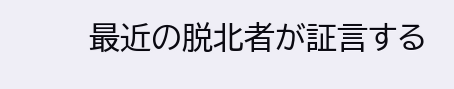最近の脱北者が証言する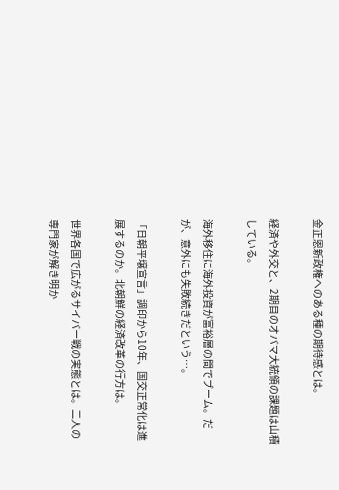金正恩新政権へのある種の期待感とは。

経済や外交と、2期目のオバマ大統領の課題は山積している。

海外移住に海外投資が富裕層の間でブーム。だが、意外にも失敗続きだという…。

「日朝平壌宣言」調印から10年、国交正常化は進展するのか。北朝鮮の経済改革の行方は。

世界各国で広がるサイバー戦の実態とは。二人の専門家が解き明か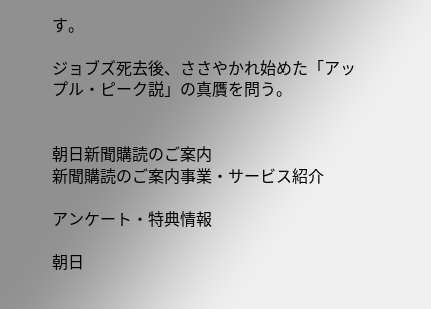す。

ジョブズ死去後、ささやかれ始めた「アップル・ピーク説」の真贋を問う。


朝日新聞購読のご案内
新聞購読のご案内事業・サービス紹介

アンケート・特典情報

朝日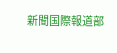新聞国際報道部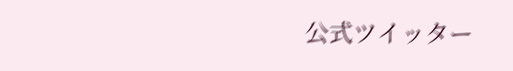公式ツイッター